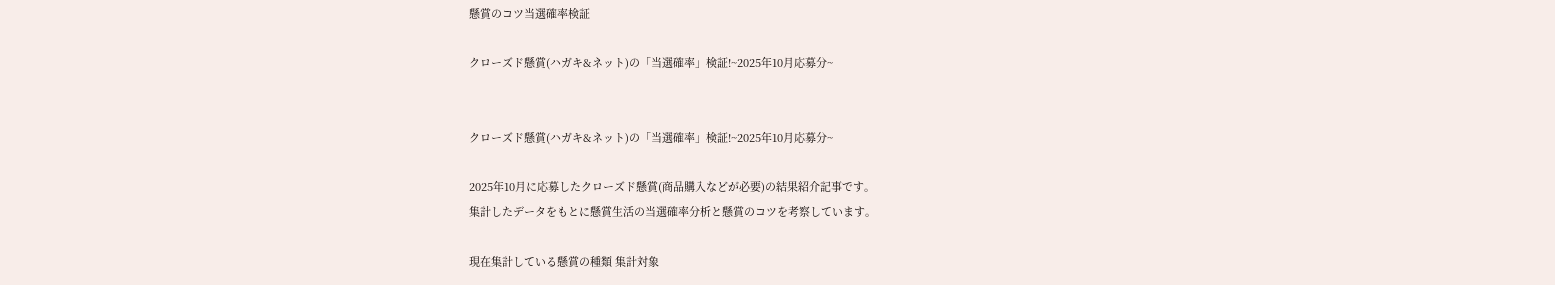懸賞のコツ当選確率検証

クローズド懸賞(ハガキ&ネット)の「当選確率」検証!~2025年10月応募分~


クローズド懸賞(ハガキ&ネット)の「当選確率」検証!~2025年10月応募分~

2025年10月に応募したクローズド懸賞(商品購入などが必要)の結果紹介記事です。
集計したデータをもとに懸賞生活の当選確率分析と懸賞のコツを考察しています。

現在集計している懸賞の種類 集計対象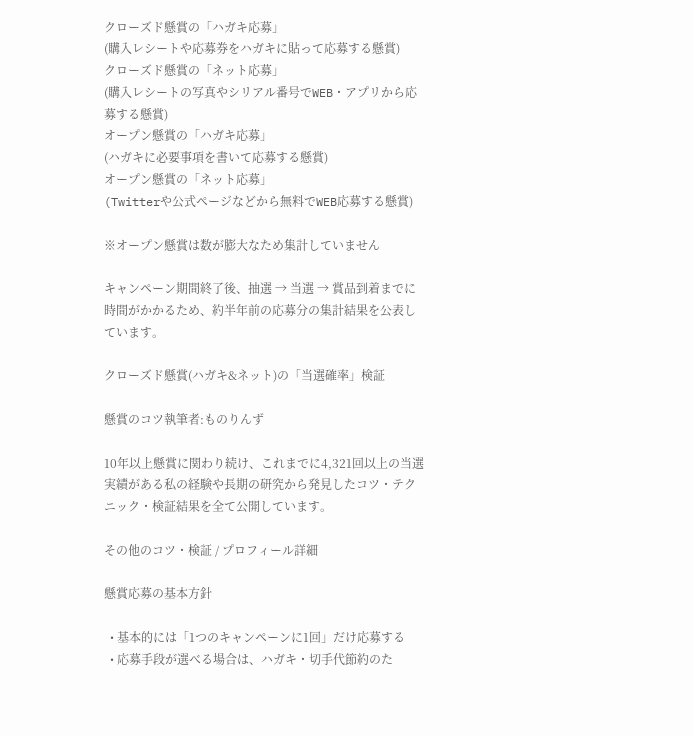クローズド懸賞の「ハガキ応募」
(購入レシートや応募券をハガキに貼って応募する懸賞)
クローズド懸賞の「ネット応募」
(購入レシートの写真やシリアル番号でWEB・アプリから応募する懸賞)
オープン懸賞の「ハガキ応募」
(ハガキに必要事項を書いて応募する懸賞)
オープン懸賞の「ネット応募」
(Twitterや公式ページなどから無料でWEB応募する懸賞)

※オープン懸賞は数が膨大なため集計していません

キャンペーン期間終了後、抽選 → 当選 → 賞品到着までに時間がかかるため、約半年前の応募分の集計結果を公表しています。

クローズド懸賞(ハガキ&ネット)の「当選確率」検証

懸賞のコツ執筆者:ものりんず

10年以上懸賞に関わり続け、これまでに4,321回以上の当選実績がある私の経験や長期の研究から発見したコツ・テクニック・検証結果を全て公開しています。

その他のコツ・検証 / プロフィール詳細

懸賞応募の基本方針

  • 基本的には「1つのキャンペーンに1回」だけ応募する
  • 応募手段が選べる場合は、ハガキ・切手代節約のた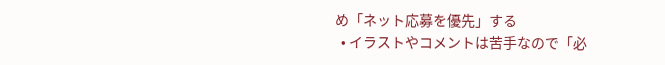め「ネット応募を優先」する
  • イラストやコメントは苦手なので「必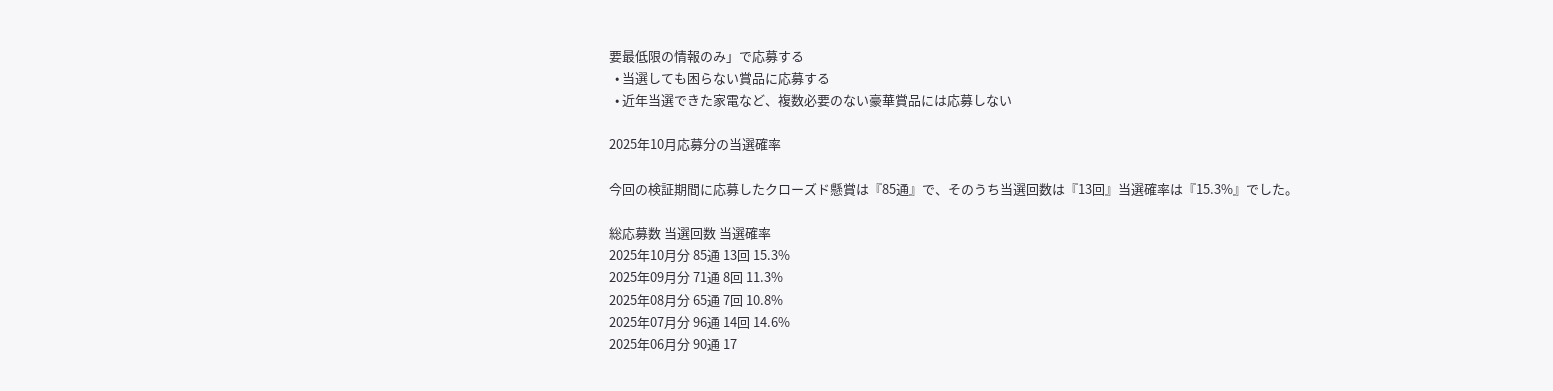要最低限の情報のみ」で応募する
  • 当選しても困らない賞品に応募する
  • 近年当選できた家電など、複数必要のない豪華賞品には応募しない

2025年10月応募分の当選確率

今回の検証期間に応募したクローズド懸賞は『85通』で、そのうち当選回数は『13回』当選確率は『15.3%』でした。

総応募数 当選回数 当選確率
2025年10月分 85通 13回 15.3%
2025年09月分 71通 8回 11.3%
2025年08月分 65通 7回 10.8%
2025年07月分 96通 14回 14.6%
2025年06月分 90通 17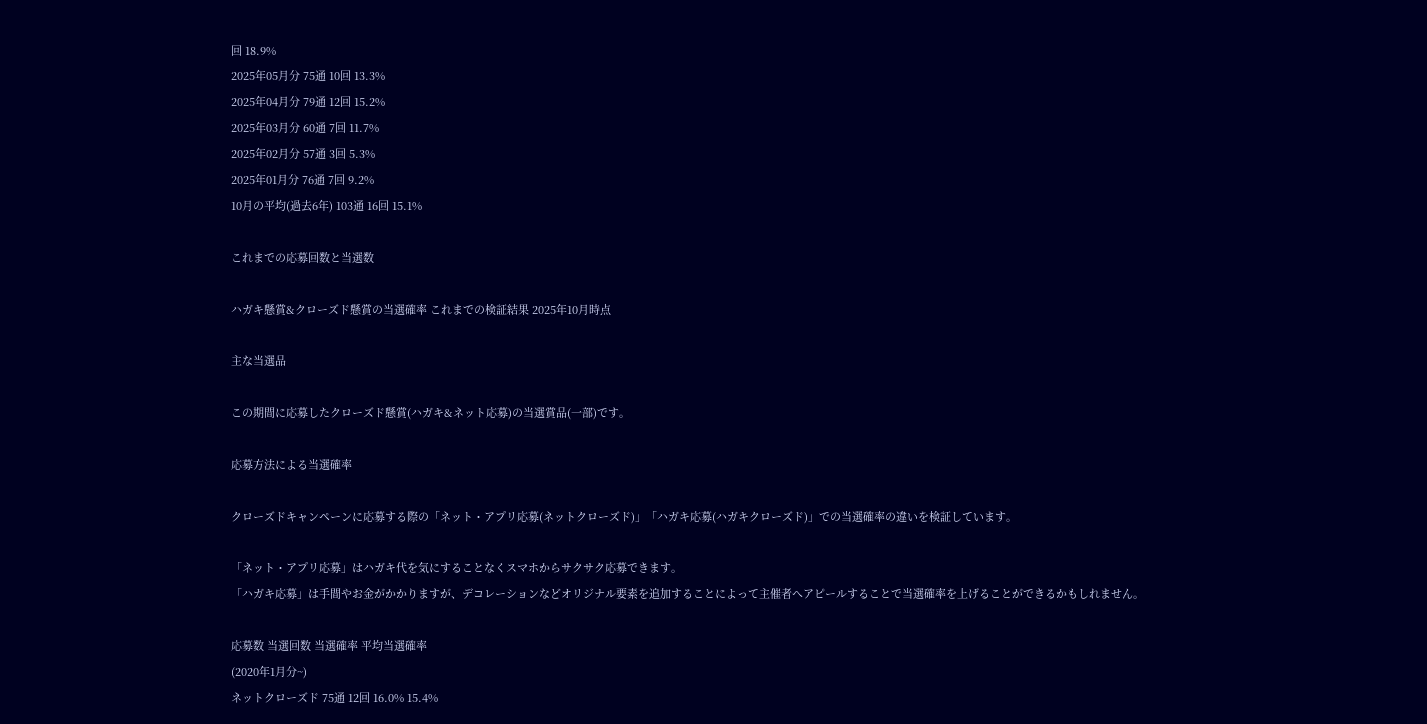回 18.9%
2025年05月分 75通 10回 13.3%
2025年04月分 79通 12回 15.2%
2025年03月分 60通 7回 11.7%
2025年02月分 57通 3回 5.3%
2025年01月分 76通 7回 9.2%
10月の平均(過去6年) 103通 16回 15.1%

これまでの応募回数と当選数

ハガキ懸賞&クローズド懸賞の当選確率 これまでの検証結果 2025年10月時点

主な当選品

この期間に応募したクローズド懸賞(ハガキ&ネット応募)の当選賞品(一部)です。

応募方法による当選確率

クローズドキャンペーンに応募する際の「ネット・アプリ応募(ネットクローズド)」「ハガキ応募(ハガキクローズド)」での当選確率の違いを検証しています。

「ネット・アプリ応募」はハガキ代を気にすることなくスマホからサクサク応募できます。
「ハガキ応募」は手間やお金がかかりますが、デコレーションなどオリジナル要素を追加することによって主催者へアピールすることで当選確率を上げることができるかもしれません。

応募数 当選回数 当選確率 平均当選確率
(2020年1月分~)
ネットクローズド 75通 12回 16.0% 15.4%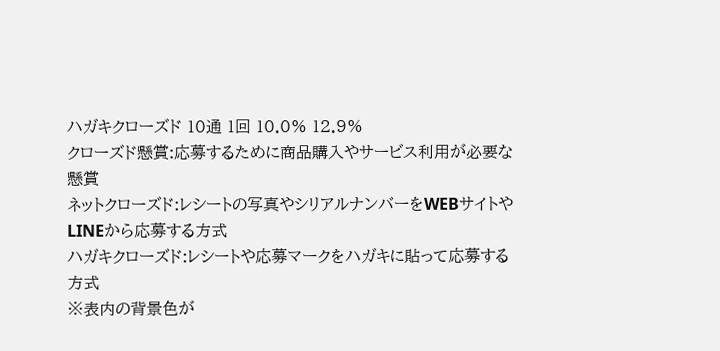ハガキクローズド 10通 1回 10.0% 12.9%
クローズド懸賞:応募するために商品購入やサービス利用が必要な懸賞
ネットクローズド:レシートの写真やシリアルナンバーをWEBサイトやLINEから応募する方式
ハガキクローズド:レシートや応募マークをハガキに貼って応募する方式
※表内の背景色が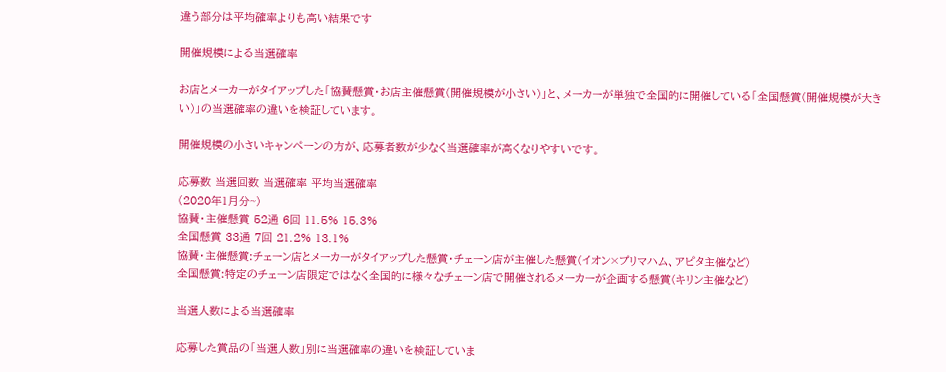違う部分は平均確率よりも高い結果です

開催規模による当選確率

お店とメーカーがタイアップした「協賛懸賞・お店主催懸賞(開催規模が小さい)」と、メーカーが単独で全国的に開催している「全国懸賞(開催規模が大きい)」の当選確率の違いを検証しています。

開催規模の小さいキャンペーンの方が、応募者数が少なく当選確率が高くなりやすいです。

応募数 当選回数 当選確率 平均当選確率
(2020年1月分~)
協賛・主催懸賞 52通 6回 11.5% 15.3%
全国懸賞 33通 7回 21.2% 13.1%
協賛・主催懸賞:チェーン店とメーカーがタイアップした懸賞・チェーン店が主催した懸賞(イオン×プリマハム、アピタ主催など)
全国懸賞:特定のチェーン店限定ではなく全国的に様々なチェーン店で開催されるメーカーが企画する懸賞(キリン主催など)

当選人数による当選確率

応募した賞品の「当選人数」別に当選確率の違いを検証していま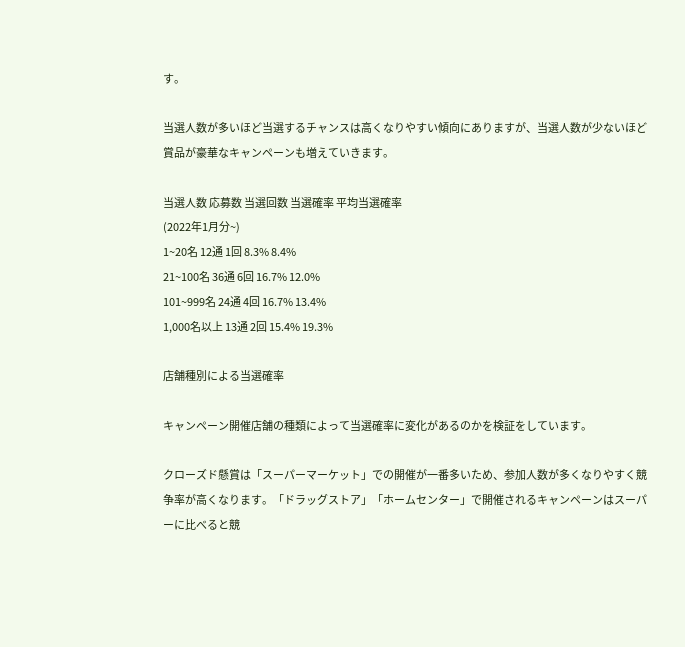す。

当選人数が多いほど当選するチャンスは高くなりやすい傾向にありますが、当選人数が少ないほど賞品が豪華なキャンペーンも増えていきます。

当選人数 応募数 当選回数 当選確率 平均当選確率
(2022年1月分~)
1~20名 12通 1回 8.3% 8.4%
21~100名 36通 6回 16.7% 12.0%
101~999名 24通 4回 16.7% 13.4%
1,000名以上 13通 2回 15.4% 19.3%

店舗種別による当選確率

キャンペーン開催店舗の種類によって当選確率に変化があるのかを検証をしています。

クローズド懸賞は「スーパーマーケット」での開催が一番多いため、参加人数が多くなりやすく競争率が高くなります。「ドラッグストア」「ホームセンター」で開催されるキャンペーンはスーパーに比べると競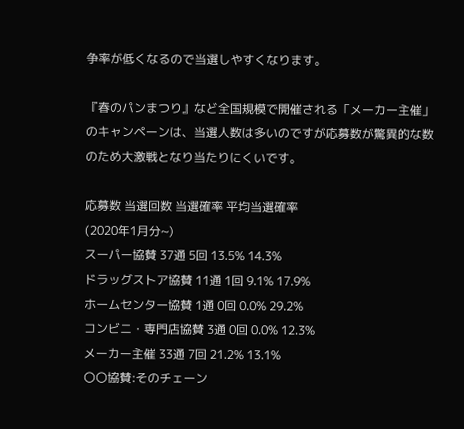争率が低くなるので当選しやすくなります。

『春のパンまつり』など全国規模で開催される「メーカー主催」のキャンペーンは、当選人数は多いのですが応募数が驚異的な数のため大激戦となり当たりにくいです。

応募数 当選回数 当選確率 平均当選確率
(2020年1月分~)
スーパー協賛 37通 5回 13.5% 14.3%
ドラッグストア協賛 11通 1回 9.1% 17.9%
ホームセンター協賛 1通 0回 0.0% 29.2%
コンビニ・専門店協賛 3通 0回 0.0% 12.3%
メーカー主催 33通 7回 21.2% 13.1%
〇〇協賛:そのチェーン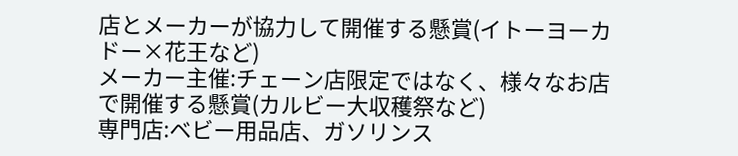店とメーカーが協力して開催する懸賞(イトーヨーカドー×花王など)
メーカー主催:チェーン店限定ではなく、様々なお店で開催する懸賞(カルビー大収穫祭など)
専門店:ベビー用品店、ガソリンス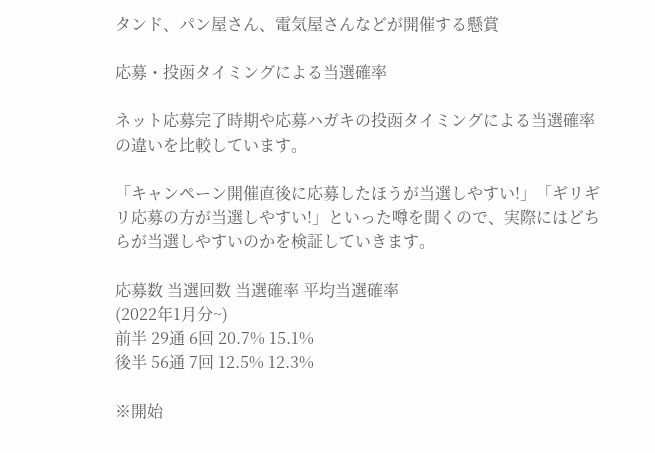タンド、パン屋さん、電気屋さんなどが開催する懸賞

応募・投函タイミングによる当選確率

ネット応募完了時期や応募ハガキの投函タイミングによる当選確率の違いを比較しています。

「キャンペーン開催直後に応募したほうが当選しやすい!」「ギリギリ応募の方が当選しやすい!」といった噂を聞くので、実際にはどちらが当選しやすいのかを検証していきます。

応募数 当選回数 当選確率 平均当選確率
(2022年1月分~)
前半 29通 6回 20.7% 15.1%
後半 56通 7回 12.5% 12.3%

※開始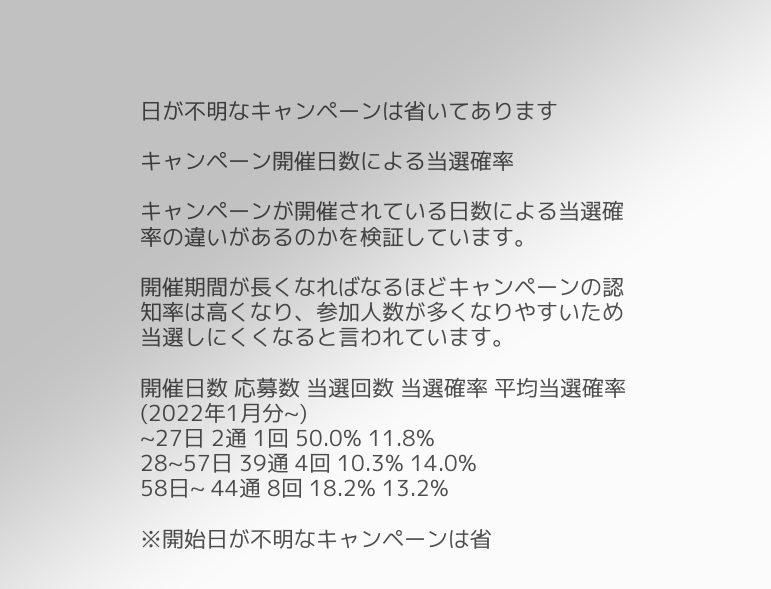日が不明なキャンペーンは省いてあります

キャンペーン開催日数による当選確率

キャンペーンが開催されている日数による当選確率の違いがあるのかを検証しています。

開催期間が長くなればなるほどキャンペーンの認知率は高くなり、参加人数が多くなりやすいため当選しにくくなると言われています。

開催日数 応募数 当選回数 当選確率 平均当選確率
(2022年1月分~)
~27日 2通 1回 50.0% 11.8%
28~57日 39通 4回 10.3% 14.0%
58日~ 44通 8回 18.2% 13.2%

※開始日が不明なキャンペーンは省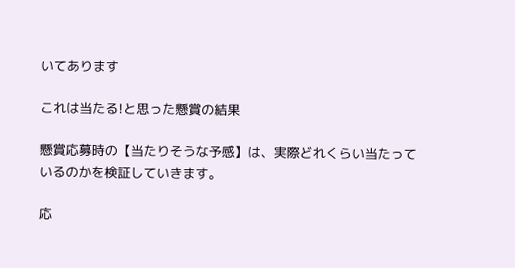いてあります

これは当たる!と思った懸賞の結果

懸賞応募時の【当たりそうな予感】は、実際どれくらい当たっているのかを検証していきます。

応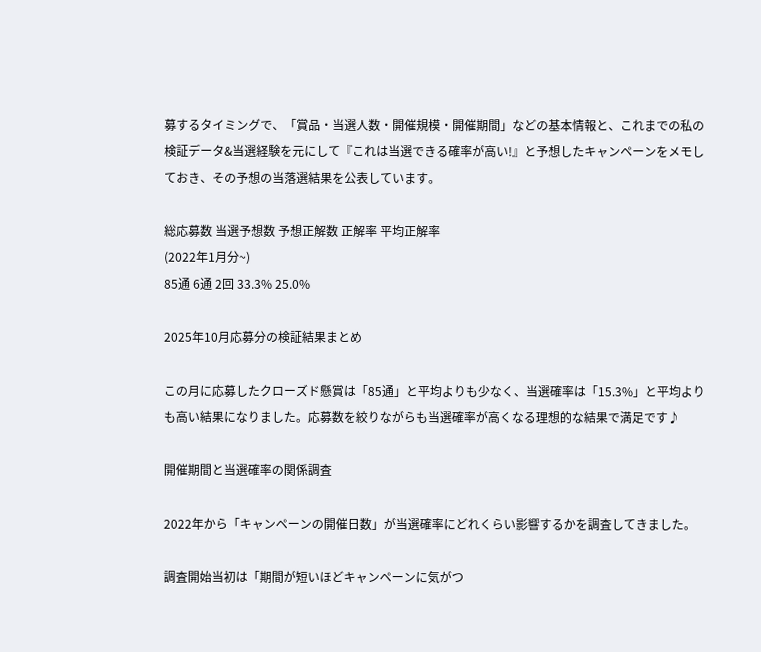募するタイミングで、「賞品・当選人数・開催規模・開催期間」などの基本情報と、これまでの私の検証データ&当選経験を元にして『これは当選できる確率が高い!』と予想したキャンペーンをメモしておき、その予想の当落選結果を公表しています。

総応募数 当選予想数 予想正解数 正解率 平均正解率
(2022年1月分~)
85通 6通 2回 33.3% 25.0%

2025年10月応募分の検証結果まとめ

この月に応募したクローズド懸賞は「85通」と平均よりも少なく、当選確率は「15.3%」と平均よりも高い結果になりました。応募数を絞りながらも当選確率が高くなる理想的な結果で満足です♪

開催期間と当選確率の関係調査

2022年から「キャンペーンの開催日数」が当選確率にどれくらい影響するかを調査してきました。

調査開始当初は「期間が短いほどキャンペーンに気がつ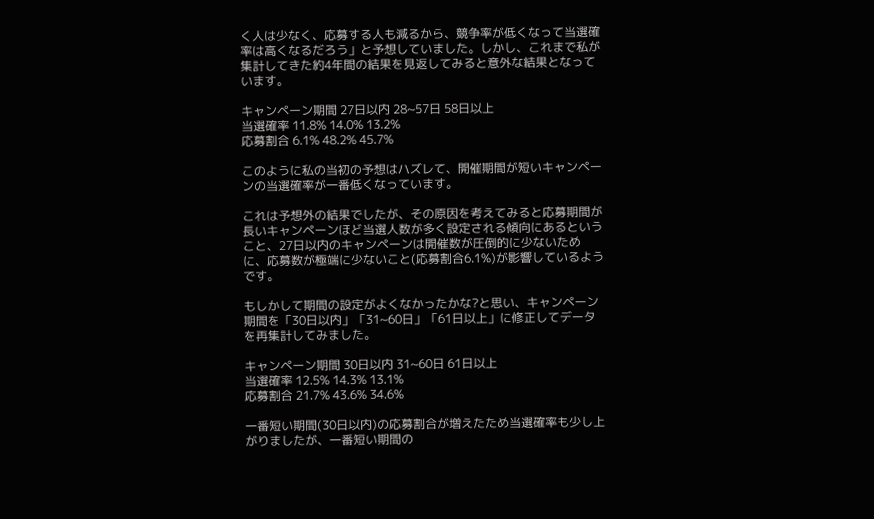く人は少なく、応募する人も減るから、競争率が低くなって当選確率は高くなるだろう」と予想していました。しかし、これまで私が集計してきた約4年間の結果を見返してみると意外な結果となっています。

キャンペーン期間 27日以内 28~57日 58日以上
当選確率 11.8% 14.0% 13.2%
応募割合 6.1% 48.2% 45.7%

このように私の当初の予想はハズレて、開催期間が短いキャンペーンの当選確率が一番低くなっています。

これは予想外の結果でしたが、その原因を考えてみると応募期間が長いキャンペーンほど当選人数が多く設定される傾向にあるということ、27日以内のキャンペーンは開催数が圧倒的に少ないために、応募数が極端に少ないこと(応募割合6.1%)が影響しているようです。

もしかして期間の設定がよくなかったかな?と思い、キャンペーン期間を「30日以内」「31~60日」「61日以上」に修正してデータを再集計してみました。

キャンペーン期間 30日以内 31~60日 61日以上
当選確率 12.5% 14.3% 13.1%
応募割合 21.7% 43.6% 34.6%

一番短い期間(30日以内)の応募割合が増えたため当選確率も少し上がりましたが、一番短い期間の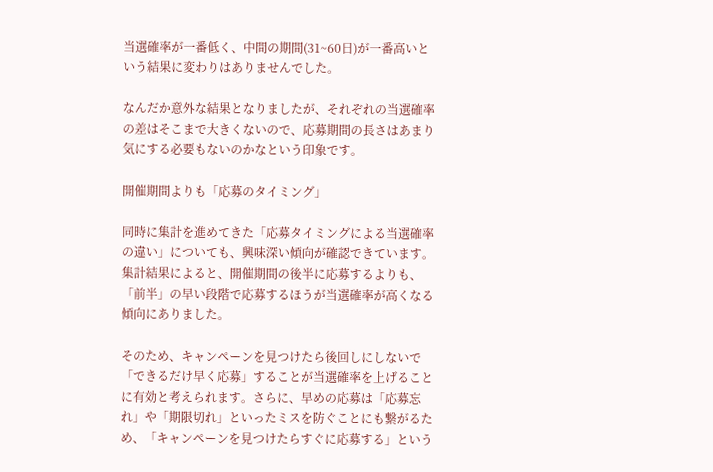当選確率が一番低く、中間の期間(31~60日)が一番高いという結果に変わりはありませんでした。

なんだか意外な結果となりましたが、それぞれの当選確率の差はそこまで大きくないので、応募期間の長さはあまり気にする必要もないのかなという印象です。

開催期間よりも「応募のタイミング」

同時に集計を進めてきた「応募タイミングによる当選確率の違い」についても、興味深い傾向が確認できています。集計結果によると、開催期間の後半に応募するよりも、「前半」の早い段階で応募するほうが当選確率が高くなる傾向にありました。

そのため、キャンペーンを見つけたら後回しにしないで「できるだけ早く応募」することが当選確率を上げることに有効と考えられます。さらに、早めの応募は「応募忘れ」や「期限切れ」といったミスを防ぐことにも繋がるため、「キャンペーンを見つけたらすぐに応募する」という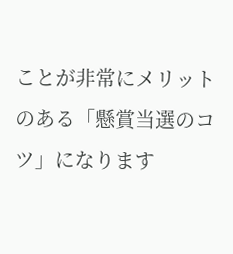ことが非常にメリットのある「懸賞当選のコツ」になります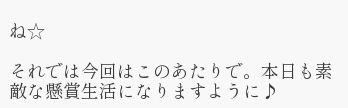ね☆

それでは今回はこのあたりで。本日も素敵な懸賞生活になりますように♪